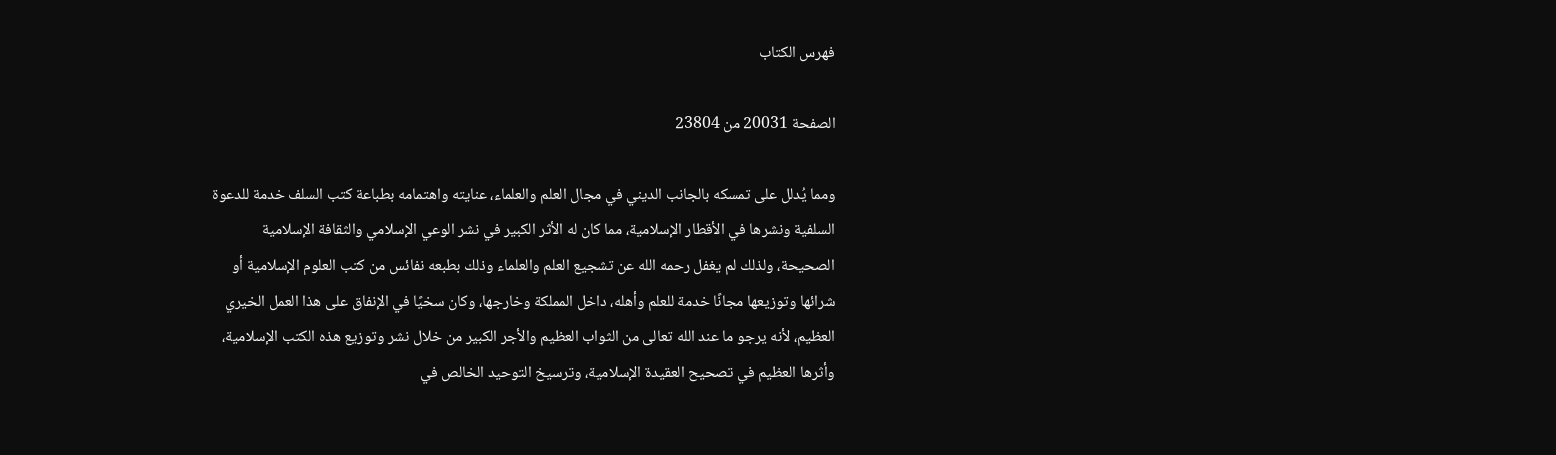فهرس الكتاب

الصفحة 20031 من 23804

ومما يُدلل على تمسكه بالجانب الديني في مجال العلم والعلماء، عنايته واهتمامه بطباعة كتب السلف خدمة للدعوة السلفية ونشرها في الأقطار الإسلامية، مما كان له الأثر الكبير في نشر الوعي الإسلامي والثقافة الإسلامية الصحيحة، ولذلك لم يغفل رحمه الله عن تشجيع العلم والعلماء وذلك بطبعه نفائس من كتب العلوم الإسلامية أو شرائها وتوزيعها مجانًا خدمة للعلم وأهله، داخل المملكة وخارجها، وكان سخيًا في الإنفاق على هذا العمل الخيري العظيم، لأنه يرجو ما عند الله تعالى من الثواب العظيم والأجر الكبير من خلال نشر وتوزيع هذه الكتب الإسلامية، وأثرها العظيم في تصحيح العقيدة الإسلامية، وترسيخ التوحيد الخالص في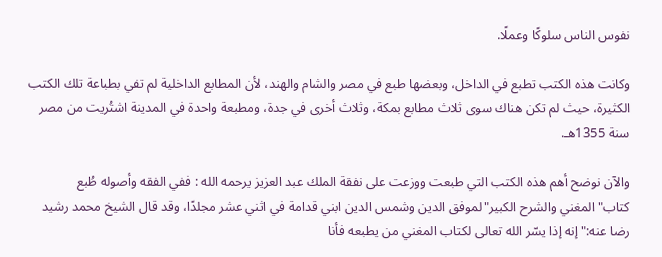نفوس الناس سلوكًا وعملًا.

وكانت هذه الكتب تطبع في الداخل، وبعضها طبع في مصر والشام والهند، لأن المطابع الداخلية لم تفي بطباعة تلك الكتب الكثيرة، حيث لم تكن هناك سوى ثلاث مطابع بمكة، وثلاث أخرى في جدة، ومطبعة واحدة في المدينة اشتُريت من مصر سنة 1355هـ.

والآن نوضح أهم هذه الكتب التي طبعت ووزعت على نفقة الملك عبد العزيز يرحمه الله : ففي الفقه وأصوله طُبع كتاب"المغني والشرح الكبير"لموفق الدين وشمس الدين ابني قدامة في اثني عشر مجلدًا، وقد قال الشيخ محمد رشيد رضا عنه:"إنه إذا يسّر الله تعالى لكتاب المغني من يطبعه فأنا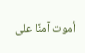أموت آمنًا على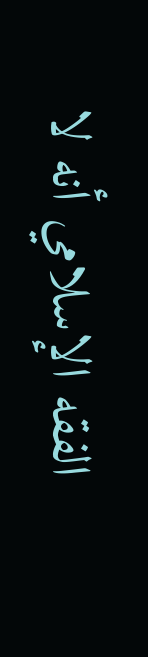الفقه الإسلامي أنه لا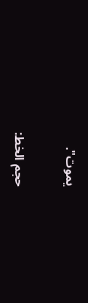يموت".

حجم الخط: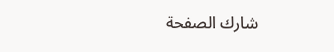شارك الصفحة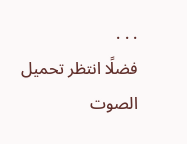. . .
فضلًا انتظر تحميل الصوت